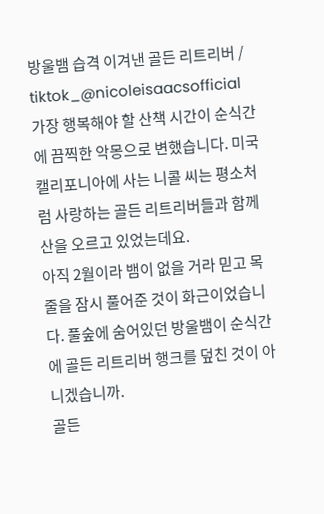방울뱀 습격 이겨낸 골든 리트리버 / tiktok_@nicoleisaacsofficial
가장 행복해야 할 산책 시간이 순식간에 끔찍한 악몽으로 변했습니다. 미국 캘리포니아에 사는 니콜 씨는 평소처럼 사랑하는 골든 리트리버들과 함께 산을 오르고 있었는데요.
아직 2월이라 뱀이 없을 거라 믿고 목줄을 잠시 풀어준 것이 화근이었습니다. 풀숲에 숨어있던 방울뱀이 순식간에 골든 리트리버 행크를 덮친 것이 아니겠습니까.
골든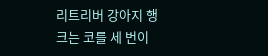리트리버 강아지 행크는 코를 세 번이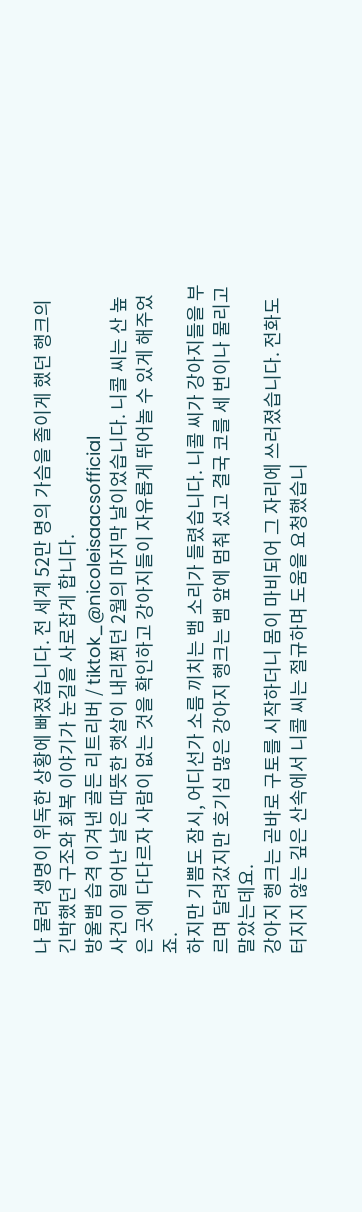나 물려 생명이 위독한 상황에 빠졌습니다. 전 세계 52만 명의 가슴을 졸이게 했던 행크의 긴박했던 구조와 회복 이야기가 눈길을 사로잡게 합니다.
방울뱀 습격 이겨낸 골든 리트리버 / tiktok_@nicoleisaacsofficial
사건이 일어난 날은 따뜻한 햇살이 내리쬐던 2월의 마지막 날이었습니다. 니콜 씨는 산 높은 곳에 다다르자 사람이 없는 것을 확인하고 강아지들이 자유롭게 뛰어놀 수 있게 해주었죠.
하지만 기쁨도 잠시, 어디선가 소름 끼치는 뱀 소리가 들렸습니다. 니콜 씨가 강아지들을 부르며 달려갔지만 호기심 많은 강아지 행크는 뱀 앞에 멈춰 섰고 결국 코를 세 번이나 물리고 말았는데요.
강아지 행크는 곧바로 구토를 시작하더니 몸이 마비되어 그 자리에 쓰러졌습니다. 전화도 터지지 않는 깊은 산속에서 니콜 씨는 절규하며 도움을 요청했습니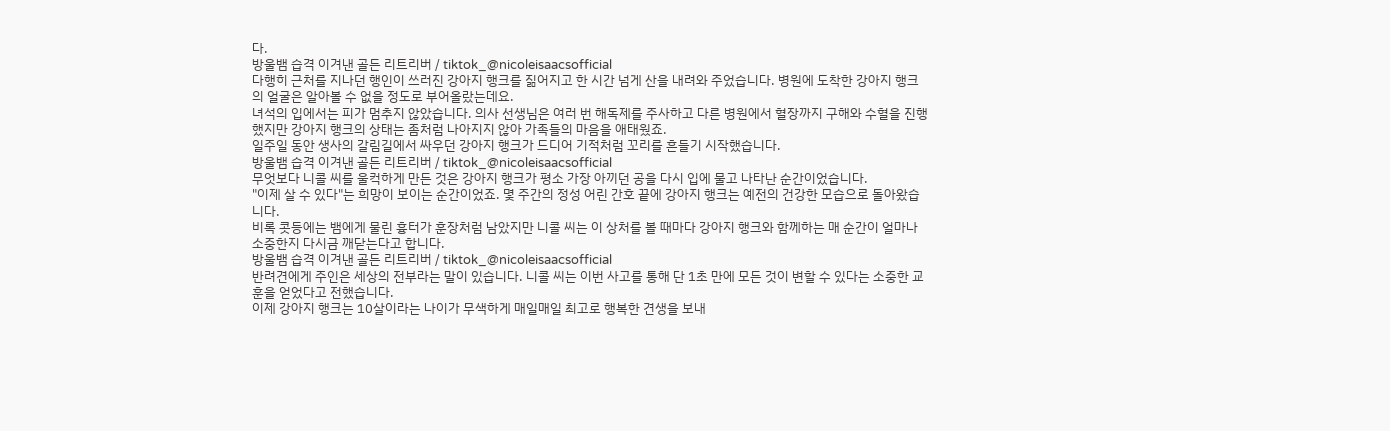다.
방울뱀 습격 이겨낸 골든 리트리버 / tiktok_@nicoleisaacsofficial
다행히 근처를 지나던 행인이 쓰러진 강아지 행크를 짊어지고 한 시간 넘게 산을 내려와 주었습니다. 병원에 도착한 강아지 행크의 얼굴은 알아볼 수 없을 정도로 부어올랐는데요.
녀석의 입에서는 피가 멈추지 않았습니다. 의사 선생님은 여러 번 해독제를 주사하고 다른 병원에서 혈장까지 구해와 수혈을 진행했지만 강아지 행크의 상태는 좀처럼 나아지지 않아 가족들의 마음을 애태웠죠.
일주일 동안 생사의 갈림길에서 싸우던 강아지 행크가 드디어 기적처럼 꼬리를 흔들기 시작했습니다.
방울뱀 습격 이겨낸 골든 리트리버 / tiktok_@nicoleisaacsofficial
무엇보다 니콜 씨를 울컥하게 만든 것은 강아지 행크가 평소 가장 아끼던 공을 다시 입에 물고 나타난 순간이었습니다.
"이제 살 수 있다"는 희망이 보이는 순간이었죠. 몇 주간의 정성 어린 간호 끝에 강아지 행크는 예전의 건강한 모습으로 돌아왔습니다.
비록 콧등에는 뱀에게 물린 흉터가 훈장처럼 남았지만 니콜 씨는 이 상처를 볼 때마다 강아지 행크와 함께하는 매 순간이 얼마나 소중한지 다시금 깨닫는다고 합니다.
방울뱀 습격 이겨낸 골든 리트리버 / tiktok_@nicoleisaacsofficial
반려견에게 주인은 세상의 전부라는 말이 있습니다. 니콜 씨는 이번 사고를 통해 단 1초 만에 모든 것이 변할 수 있다는 소중한 교훈을 얻었다고 전했습니다.
이제 강아지 행크는 10살이라는 나이가 무색하게 매일매일 최고로 행복한 견생을 보내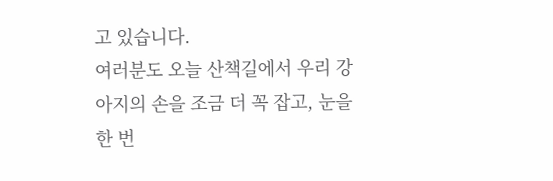고 있습니다.
여러분도 오늘 산책길에서 우리 강아지의 손을 조금 더 꼭 잡고, 눈을 한 번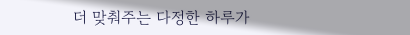더 맞춰주는 다정한 하루가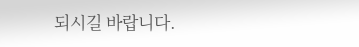되시길 바랍니다.